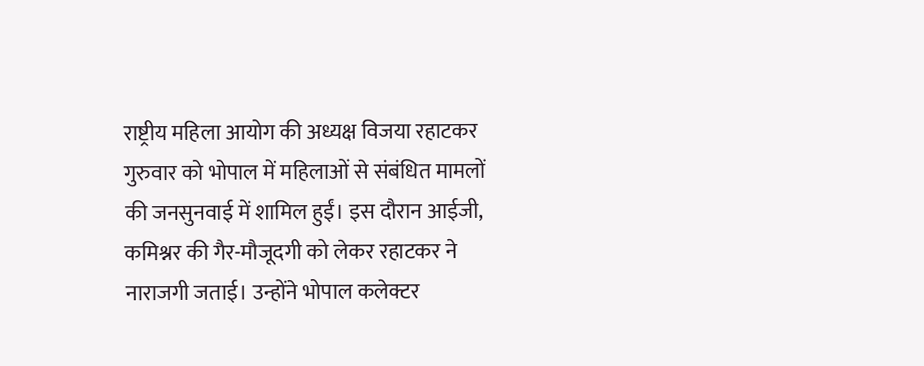राष्ट्रीय महिला आयोग की अध्यक्ष विजया रहाटकर गुरुवार को भोपाल में महिलाओं से संबंधित मामलों की जनसुनवाई में शामिल हुईं। इस दौरान आईजी, कमिश्नर की गैर-मौजूदगी को लेकर रहाटकर ने नाराजगी जताई। उन्होंने भोपाल कलेक्टर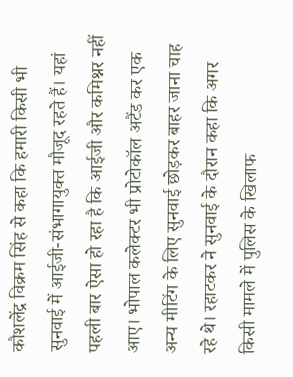कौशलेंद्र विक्रम सिंह से कहा कि हमारी किसी भी सुनवाई में आईजी-संभागायुक्त मौजूद रहते हैं। यहां पहली बार ऐसा हो रहा है कि आईजी और कमिश्नर नहीं आए। भोपाल कलेक्टर भी प्रोटोकॉल अटैंड कर एक अन्य मीटिंग के लिए सुनवाई छोड़कर बाहर जाना चाह रहे थे। रहाटकर ने सुनवाई के दौरान कहा कि अगर किसी मामले में पुलिस के खिलाफ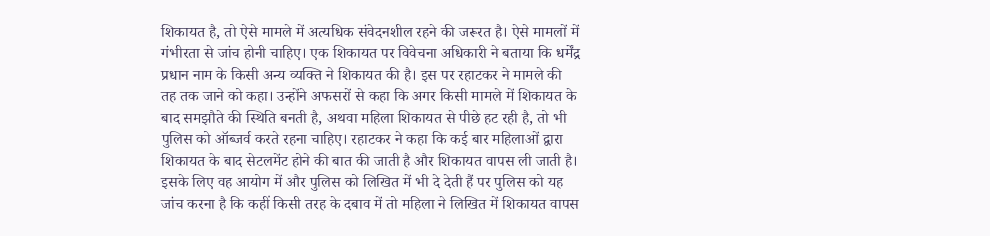शिकायत है, तो ऐसे मामले में अत्यधिक संवेदनशील रहने की जरूरत है। ऐसे मामलों में गंभीरता से जांच होनी चाहिए। एक शिकायत पर विवेचना अधिकारी ने बताया कि धर्मेंद्र प्रधान नाम के किसी अन्य व्यक्ति ने शिकायत की है। इस पर रहाटकर ने मामले की तह तक जाने को कहा। उन्होंने अफसरों से कहा कि अगर किसी मामले में शिकायत के बाद समझौते की स्थिति बनती है, अथवा महिला शिकायत से पीछे हट रही है, तो भी पुलिस को ऑब्जर्व करते रहना चाहिए। रहाटकर ने कहा कि कई बार महिलाओं द्वारा शिकायत के बाद सेटलमेंट होने की बात की जाती है और शिकायत वापस ली जाती है। इसके लिए वह आयोग में और पुलिस को लिखित में भी दे देती हैं पर पुलिस को यह जांच करना है कि कहीं किसी तरह के दबाव में तो महिला ने लिखित में शिकायत वापस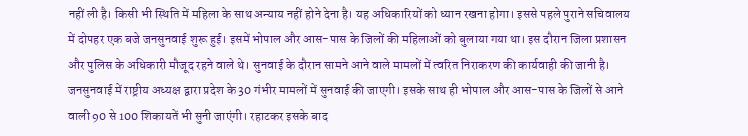नहीं ली है। किसी भी स्थिति में महिला के साथ अन्याय नहीं होने देना है। यह अधिकारियों को ध्यान रखना होगा। इससे पहले पुराने सचिवालय में दोपहर एक बजे जनसुनवाई शुरू हुई। इसमें भोपाल और आस-पास के जिलों की महिलाओं को बुलाया गया था। इस दौरान जिला प्रशासन और पुलिस के अधिकारी मौजूद रहने वाले थे। सुनवाई के दौरान सामने आने वाले मामलों में त्वरित निराकरण की कार्यवाही की जानी है। जनसुनवाई में राष्ट्रीय अध्यक्ष द्वारा प्रदेश के 30 गंभीर मामलों में सुनवाई की जाएगी। इसके साथ ही भोपाल और आस-पास के जिलों से आने वाली 90 से 100 शिकायतें भी सुनी जाएंगी। रहाटकर इसके बाद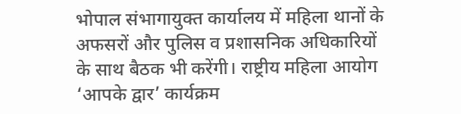भोपाल संभागायुक्त कार्यालय में महिला थानों के अफसरों और पुलिस व प्रशासनिक अधिकारियों के साथ बैठक भी करेंगी। राष्ट्रीय महिला आयोग ‘आपके द्वार’ कार्यक्रम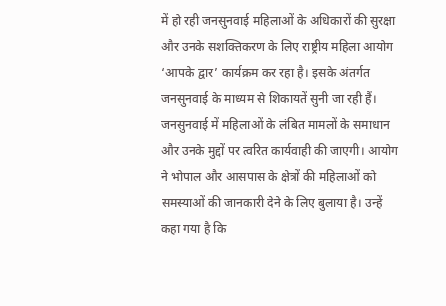में हो रही जनसुनवाई महिलाओं के अधिकारों की सुरक्षा और उनके सशक्तिकरण के लिए राष्ट्रीय महिला आयोग ‘आपके द्वार’ कार्यक्रम कर रहा है। इसके अंतर्गत जनसुनवाई के माध्यम से शिकायतें सुनी जा रही हैं। जनसुनवाई में महिलाओं के लंबित मामलों के समाधान और उनके मुद्दों पर त्वरित कार्यवाही की जाएगी। आयोग ने भोपाल और आसपास के क्षेत्रों की महिलाओं को समस्याओं की जानकारी देने के लिए बुलाया है। उन्हें कहा गया है कि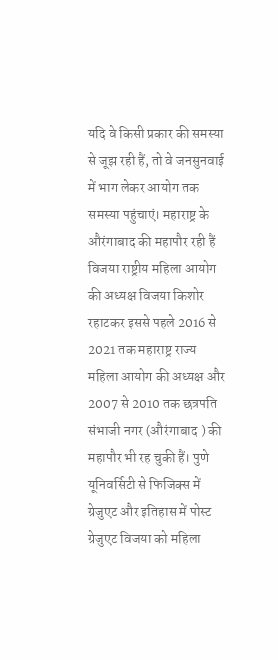यदि वे किसी प्रकार की समस्या से जूझ रही हैं, तो वे जनसुनवाई में भाग लेकर आयोग तक समस्या पहुंचाएं। महाराष्ट्र के औरंगाबाद की महापौर रही हैं विजया राष्ट्रीय महिला आयोग की अध्यक्ष विजया किशोर रहाटकर इससे पहले 2016 से 2021 तक महाराष्ट्र राज्य महिला आयोग की अध्यक्ष और 2007 से 2010 तक छत्रपति संभाजी नगर (औरंगाबाद ) की महापौर भी रह चुकी हैं। पुणे यूनिवर्सिटी से फिजिक्स में ग्रेजुएट और इतिहास में पोस्ट ग्रेजुएट विजया को महिला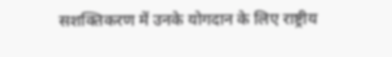सशक्तिकरण में उनके योगदान के लिए राष्ट्रीय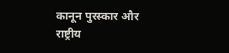कानून पुरस्कार और राष्ट्रीय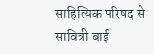साहित्यिक परिषद से सावित्री बाई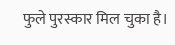फुले पुरस्कार मिल चुका है।